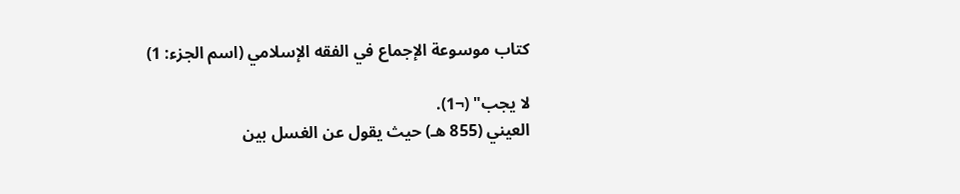كتاب موسوعة الإجماع في الفقه الإسلامي (اسم الجزء: 1)

لا يجب" (¬1).
العيني (855 هـ) حيث يقول عن الغسل بين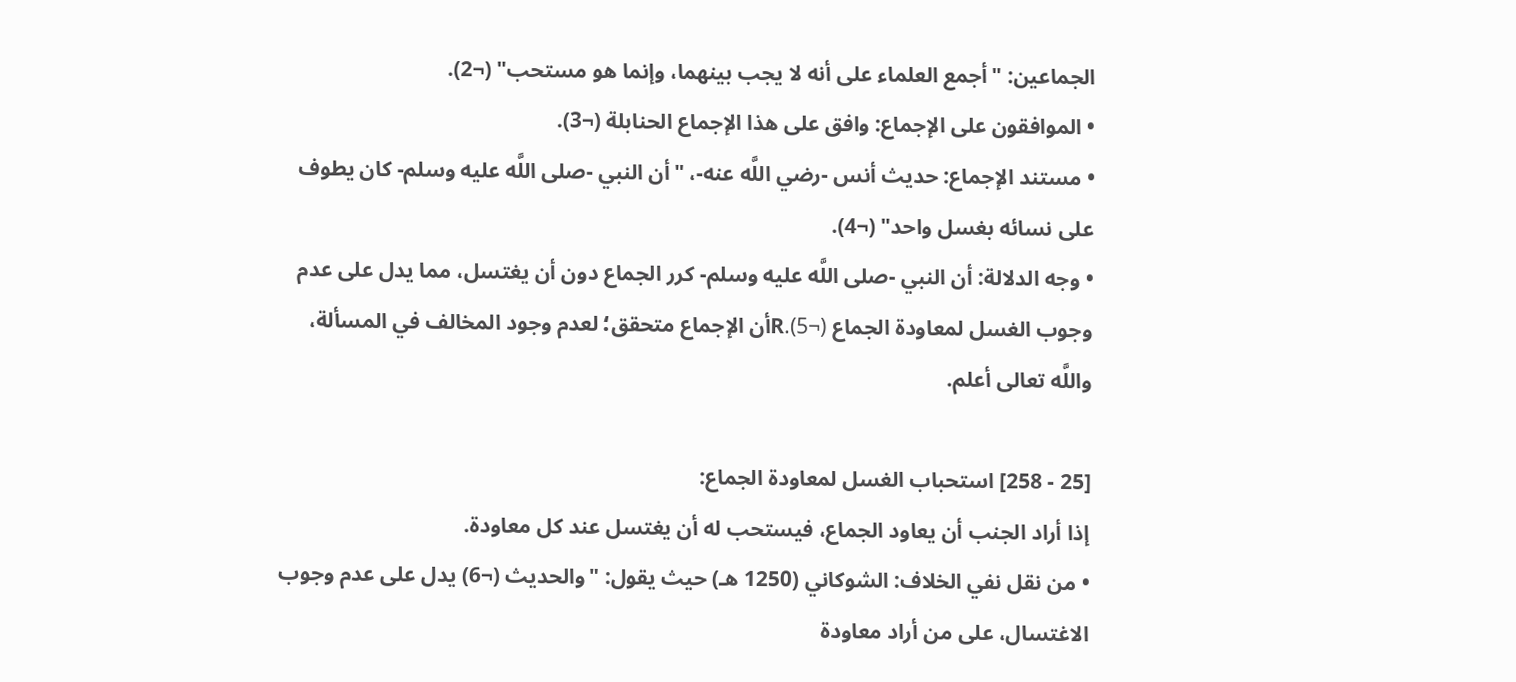الجماعين: "أجمع العلماء على أنه لا يجب بينهما، وإنما هو مستحب" (¬2).
• الموافقون على الإجماع: وافق على هذا الإجماع الحنابلة (¬3).
• مستند الإجماع: حديث أنس -رضي اللَّه عنه-، "أن النبي -صلى اللَّه عليه وسلم- كان يطوف على نسائه بغسل واحد" (¬4).
• وجه الدلالة: أن النبي -صلى اللَّه عليه وسلم- كرر الجماع دون أن يغتسل، مما يدل على عدم وجوب الغسل لمعاودة الجماع (¬5).Rأن الإجماع متحقق؛ لعدم وجود المخالف في المسألة، واللَّه تعالى أعلم.

[25 - 258] استحباب الغسل لمعاودة الجماع:
إذا أراد الجنب أن يعاود الجماع، فيستحب له أن يغتسل عند كل معاودة.
• من نقل نفي الخلاف: الشوكاني (1250 هـ) حيث يقول: "والحديث (¬6) يدل على عدم وجوب الاغتسال، على من أراد معاودة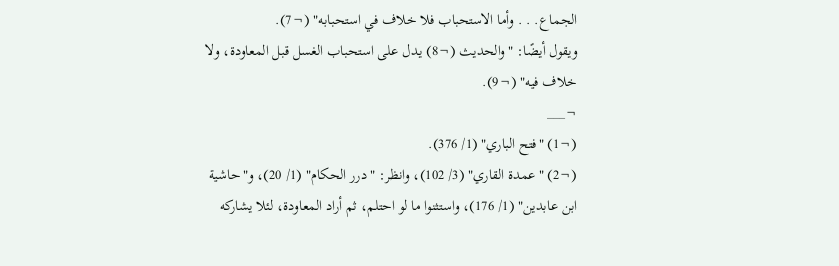الجماع. . . وأما الاستحباب فلا خلاف في استحبابه" (¬7).
ويقول أيضًا: "والحديث (¬8) يدل على استحباب الغسل قبل المعاودة، ولا خلاف فيه" (¬9).
¬___
(¬1) "فتح الباري" (1/ 376).
(¬2) "عمدة القاري" (3/ 102)، وانظر: "درر الحكام" (1/ 20)، و"حاشية ابن عابدين" (1/ 176)، واستثنوا ما لو احتلم، ثم أراد المعاودة، لئلا يشاركه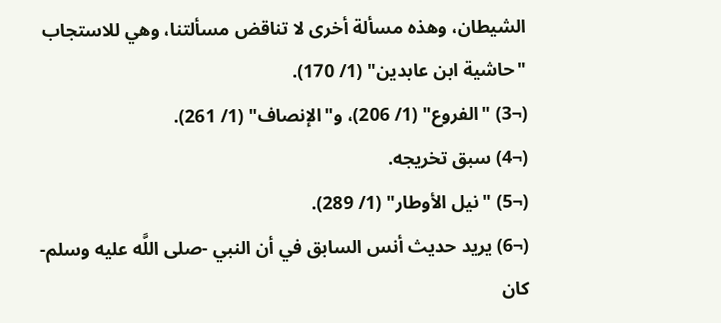الشيطان، وهذه مسألة أخرى لا تناقض مسألتنا، وهي للاستجاب "حاشية ابن عابدين" (1/ 170).
(¬3) "الفروع" (1/ 206)، و"الإنصاف" (1/ 261).
(¬4) سبق تخريجه.
(¬5) "نيل الأوطار" (1/ 289).
(¬6) يريد حديث أنس السابق في أن النبي -صلى اللَّه عليه وسلم- كان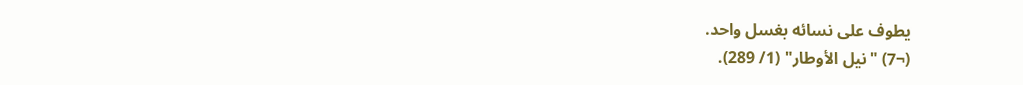يطوف على نسائه بغسل واحد.
(¬7) "نيل الأوطار" (1/ 289).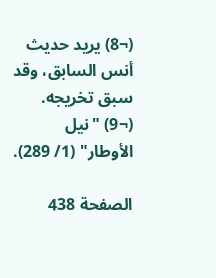(¬8) يريد حديث أنس السابق، وقد سبق تخريجه.
(¬9) "نيل الأوطار" (1/ 289).

الصفحة 438